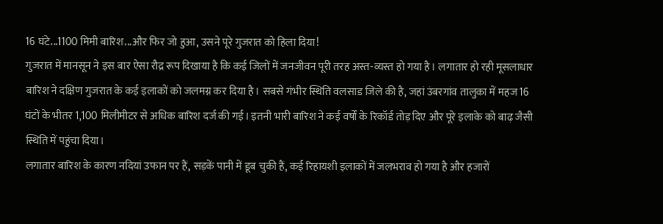16 घंटे...1100 मिमी बारिश...और फिर जो हुआ, उसने पूरे गुजरात को हिला दिया!
गुजरात में मानसून ने इस बार ऐसा रौद्र रूप दिखाया है कि कई जिलों में जनजीवन पूरी तरह अस्त-व्यस्त हो गया है। लगातार हो रही मूसलाधार बारिश ने दक्षिण गुजरात के कई इलाकों को जलमग्न कर दिया है। सबसे गंभीर स्थिति वलसाड जिले की है, जहां उंबरगांव तालुका में महज 16 घंटों के भीतर 1,100 मिलीमीटर से अधिक बारिश दर्ज की गई। इतनी भारी बारिश ने कई वर्षों के रिकॉर्ड तोड़ दिए और पूरे इलाके को बाढ़ जैसी स्थिति में पहुंचा दिया।
लगातार बारिश के कारण नदियां उफान पर हैं, सड़कें पानी में डूब चुकी हैं, कई रिहायशी इलाकों में जलभराव हो गया है और हजारों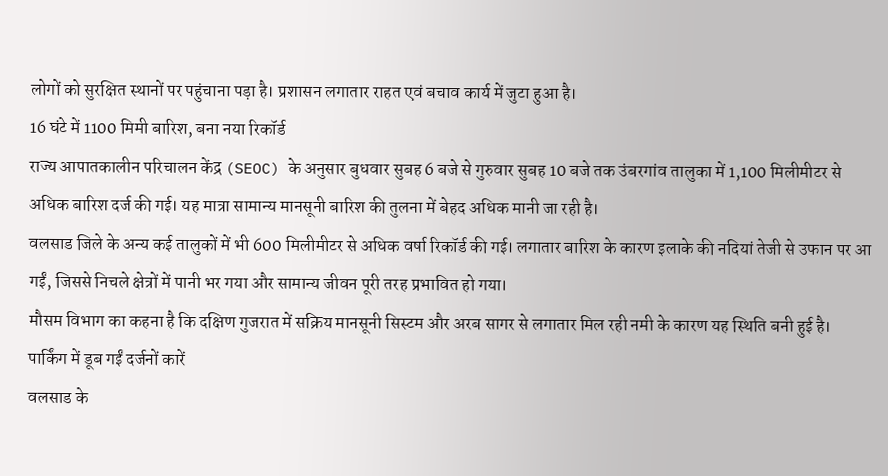लोगों को सुरक्षित स्थानों पर पहुंचाना पड़ा है। प्रशासन लगातार राहत एवं बचाव कार्य में जुटा हुआ है।
16 घंटे में 1100 मिमी बारिश, बना नया रिकॉर्ड
राज्य आपातकालीन परिचालन केंद्र (SEOC) के अनुसार बुधवार सुबह 6 बजे से गुरुवार सुबह 10 बजे तक उंबरगांव तालुका में 1,100 मिलीमीटर से अधिक बारिश दर्ज की गई। यह मात्रा सामान्य मानसूनी बारिश की तुलना में बेहद अधिक मानी जा रही है।
वलसाड जिले के अन्य कई तालुकों में भी 600 मिलीमीटर से अधिक वर्षा रिकॉर्ड की गई। लगातार बारिश के कारण इलाके की नदियां तेजी से उफान पर आ गईं, जिससे निचले क्षेत्रों में पानी भर गया और सामान्य जीवन पूरी तरह प्रभावित हो गया।
मौसम विभाग का कहना है कि दक्षिण गुजरात में सक्रिय मानसूनी सिस्टम और अरब सागर से लगातार मिल रही नमी के कारण यह स्थिति बनी हुई है।
पार्किंग में डूब गईं दर्जनों कारें
वलसाड के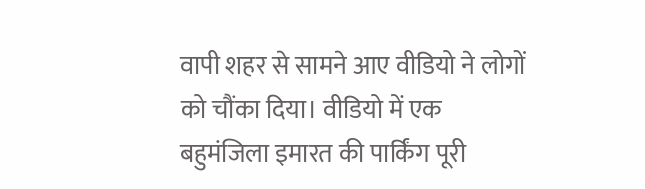वापी शहर से सामने आए वीडियो ने लोगों को चौंका दिया। वीडियो में एक बहुमंजिला इमारत की पार्किंग पूरी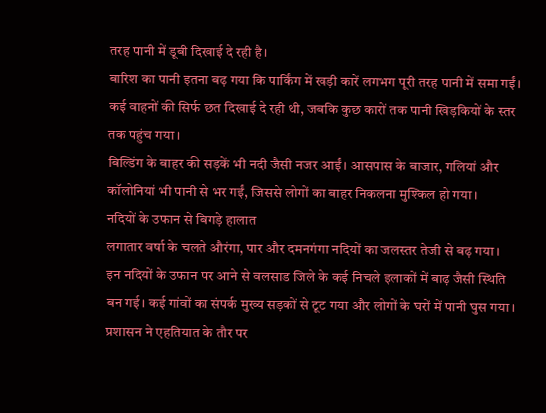तरह पानी में डूबी दिखाई दे रही है।
बारिश का पानी इतना बढ़ गया कि पार्किंग में खड़ी कारें लगभग पूरी तरह पानी में समा गईं। कई वाहनों की सिर्फ छत दिखाई दे रही थी, जबकि कुछ कारों तक पानी खिड़कियों के स्तर तक पहुंच गया।
बिल्डिंग के बाहर की सड़कें भी नदी जैसी नजर आईं। आसपास के बाजार, गलियां और कॉलोनियां भी पानी से भर गईं, जिससे लोगों का बाहर निकलना मुश्किल हो गया।
नदियों के उफान से बिगड़े हालात
लगातार वर्षा के चलते औरंगा, पार और दमनगंगा नदियों का जलस्तर तेजी से बढ़ गया।
इन नदियों के उफान पर आने से वलसाड जिले के कई निचले इलाकों में बाढ़ जैसी स्थिति बन गई। कई गांवों का संपर्क मुख्य सड़कों से टूट गया और लोगों के घरों में पानी घुस गया।
प्रशासन ने एहतियात के तौर पर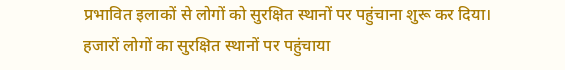प्रभावित इलाकों से लोगों को सुरक्षित स्थानों पर पहुंचाना शुरू कर दिया।
हजारों लोगों का सुरक्षित स्थानों पर पहुंचाया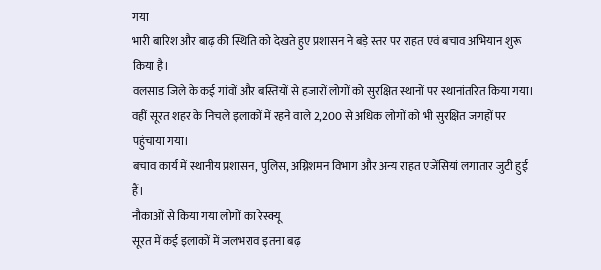गया
भारी बारिश और बाढ़ की स्थिति को देखते हुए प्रशासन ने बड़े स्तर पर राहत एवं बचाव अभियान शुरू किया है।
वलसाड जिले के कई गांवों और बस्तियों से हजारों लोगों को सुरक्षित स्थानों पर स्थानांतरित किया गया। वहीं सूरत शहर के निचले इलाकों में रहने वाले 2,200 से अधिक लोगों को भी सुरक्षित जगहों पर पहुंचाया गया।
बचाव कार्य में स्थानीय प्रशासन, पुलिस, अग्निशमन विभाग और अन्य राहत एजेंसियां लगातार जुटी हुई हैं।
नौकाओं से किया गया लोगों का रेस्क्यू
सूरत में कई इलाकों में जलभराव इतना बढ़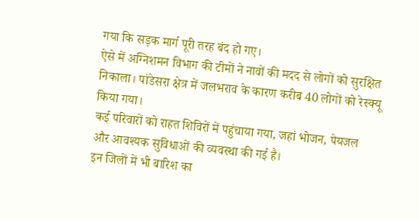गया कि सड़क मार्ग पूरी तरह बंद हो गए।
ऐसे में अग्निशमन विभाग की टीमों ने नावों की मदद से लोगों को सुरक्षित निकाला। पांडेसरा क्षेत्र में जलभराव के कारण करीब 40 लोगों को रेस्क्यू किया गया।
कई परिवारों को राहत शिविरों में पहुंचाया गया, जहां भोजन, पेयजल और आवश्यक सुविधाओं की व्यवस्था की गई है।
इन जिलों में भी बारिश का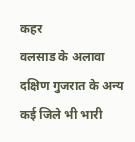कहर
वलसाड के अलावा दक्षिण गुजरात के अन्य कई जिले भी भारी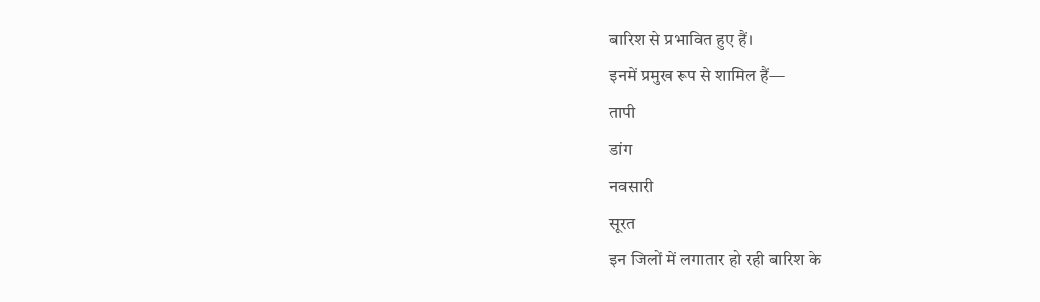बारिश से प्रभावित हुए हैं।
इनमें प्रमुख रूप से शामिल हैं—
तापी
डांग
नवसारी
सूरत
इन जिलों में लगातार हो रही बारिश के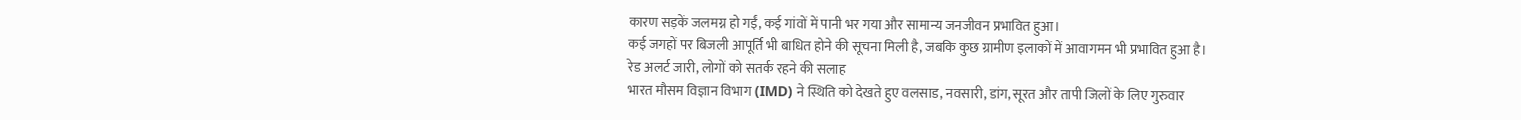कारण सड़कें जलमग्न हो गईं, कई गांवों में पानी भर गया और सामान्य जनजीवन प्रभावित हुआ।
कई जगहों पर बिजली आपूर्ति भी बाधित होने की सूचना मिली है, जबकि कुछ ग्रामीण इलाकों में आवागमन भी प्रभावित हुआ है।
रेड अलर्ट जारी, लोगों को सतर्क रहने की सलाह
भारत मौसम विज्ञान विभाग (IMD) ने स्थिति को देखते हुए वलसाड, नवसारी, डांग, सूरत और तापी जिलों के लिए गुरुवार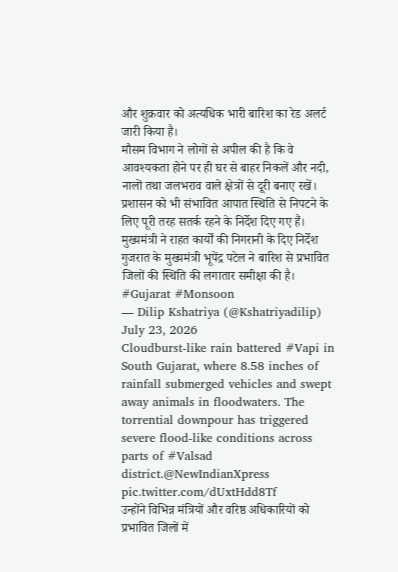और शुक्रवार को अत्यधिक भारी बारिश का रेड अलर्ट जारी किया है।
मौसम विभाग ने लोगों से अपील की है कि वे आवश्यकता होने पर ही घर से बाहर निकलें और नदी, नालों तथा जलभराव वाले क्षेत्रों से दूरी बनाए रखें।
प्रशासन को भी संभावित आपात स्थिति से निपटने के लिए पूरी तरह सतर्क रहने के निर्देश दिए गए हैं।
मुख्यमंत्री ने राहत कार्यों की निगरानी के दिए निर्देश
गुजरात के मुख्यमंत्री भूपेंद्र पटेल ने बारिश से प्रभावित जिलों की स्थिति की लगातार समीक्षा की है।
#Gujarat #Monsoon
— Dilip Kshatriya (@Kshatriyadilip) July 23, 2026
Cloudburst-like rain battered #Vapi in South Gujarat, where 8.58 inches of rainfall submerged vehicles and swept away animals in floodwaters. The torrential downpour has triggered severe flood-like conditions across parts of #Valsad district.@NewIndianXpress pic.twitter.com/dUxtHdd8Tf
उन्होंने विभिन्न मंत्रियों और वरिष्ठ अधिकारियों को प्रभावित जिलों में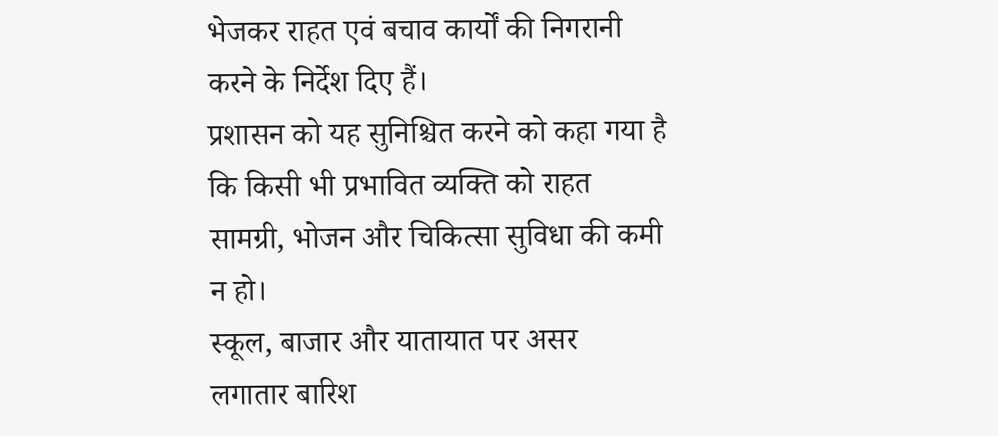भेजकर राहत एवं बचाव कार्यों की निगरानी करने के निर्देश दिए हैं।
प्रशासन को यह सुनिश्चित करने को कहा गया है कि किसी भी प्रभावित व्यक्ति को राहत सामग्री, भोजन और चिकित्सा सुविधा की कमी न हो।
स्कूल, बाजार और यातायात पर असर
लगातार बारिश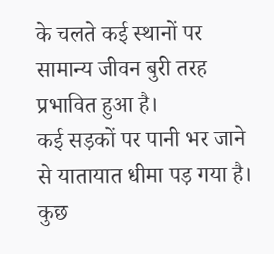के चलते कई स्थानों पर सामान्य जीवन बुरी तरह प्रभावित हुआ है।
कई सड़कों पर पानी भर जाने से यातायात धीमा पड़ गया है। कुछ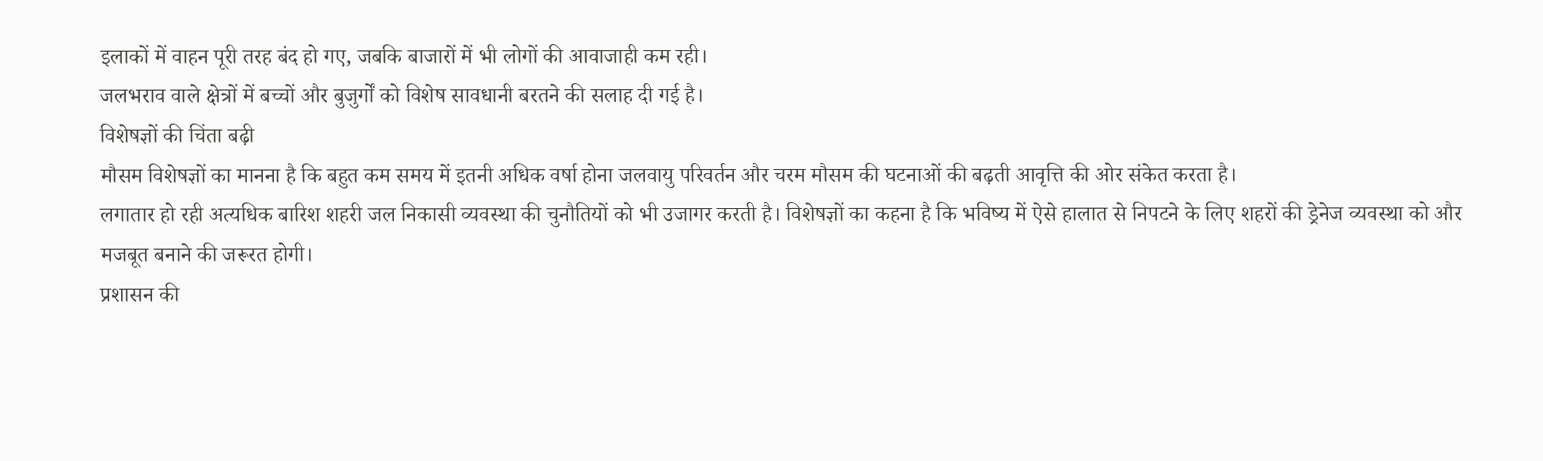इलाकों में वाहन पूरी तरह बंद हो गए, जबकि बाजारों में भी लोगों की आवाजाही कम रही।
जलभराव वाले क्षेत्रों में बच्चों और बुजुर्गों को विशेष सावधानी बरतने की सलाह दी गई है।
विशेषज्ञों की चिंता बढ़ी
मौसम विशेषज्ञों का मानना है कि बहुत कम समय में इतनी अधिक वर्षा होना जलवायु परिवर्तन और चरम मौसम की घटनाओं की बढ़ती आवृत्ति की ओर संकेत करता है।
लगातार हो रही अत्यधिक बारिश शहरी जल निकासी व्यवस्था की चुनौतियों को भी उजागर करती है। विशेषज्ञों का कहना है कि भविष्य में ऐसे हालात से निपटने के लिए शहरों की ड्रेनेज व्यवस्था को और मजबूत बनाने की जरूरत होगी।
प्रशासन की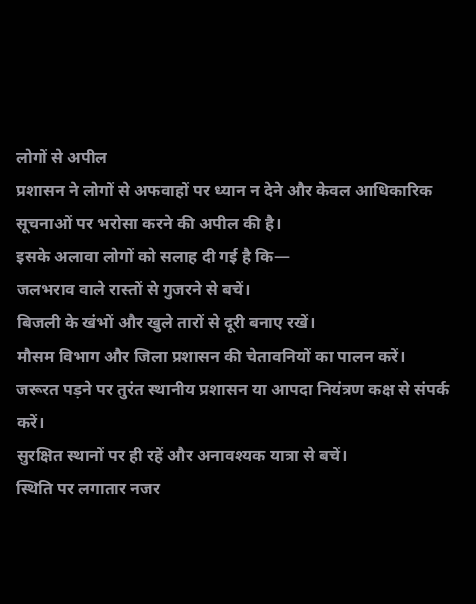लोगों से अपील
प्रशासन ने लोगों से अफवाहों पर ध्यान न देने और केवल आधिकारिक सूचनाओं पर भरोसा करने की अपील की है।
इसके अलावा लोगों को सलाह दी गई है कि—
जलभराव वाले रास्तों से गुजरने से बचें।
बिजली के खंभों और खुले तारों से दूरी बनाए रखें।
मौसम विभाग और जिला प्रशासन की चेतावनियों का पालन करें।
जरूरत पड़ने पर तुरंत स्थानीय प्रशासन या आपदा नियंत्रण कक्ष से संपर्क करें।
सुरक्षित स्थानों पर ही रहें और अनावश्यक यात्रा से बचें।
स्थिति पर लगातार नजर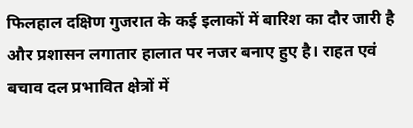फिलहाल दक्षिण गुजरात के कई इलाकों में बारिश का दौर जारी है और प्रशासन लगातार हालात पर नजर बनाए हुए है। राहत एवं बचाव दल प्रभावित क्षेत्रों में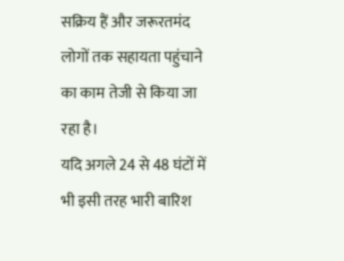सक्रिय हैं और जरूरतमंद लोगों तक सहायता पहुंचाने का काम तेजी से किया जा रहा है।
यदि अगले 24 से 48 घंटों में भी इसी तरह भारी बारिश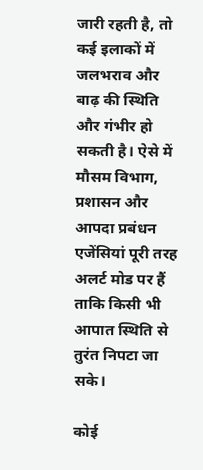जारी रहती है, तो कई इलाकों में जलभराव और बाढ़ की स्थिति और गंभीर हो सकती है। ऐसे में मौसम विभाग, प्रशासन और आपदा प्रबंधन एजेंसियां पूरी तरह अलर्ट मोड पर हैं ताकि किसी भी आपात स्थिति से तुरंत निपटा जा सके।

कोई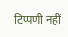टिप्पणी नहीं